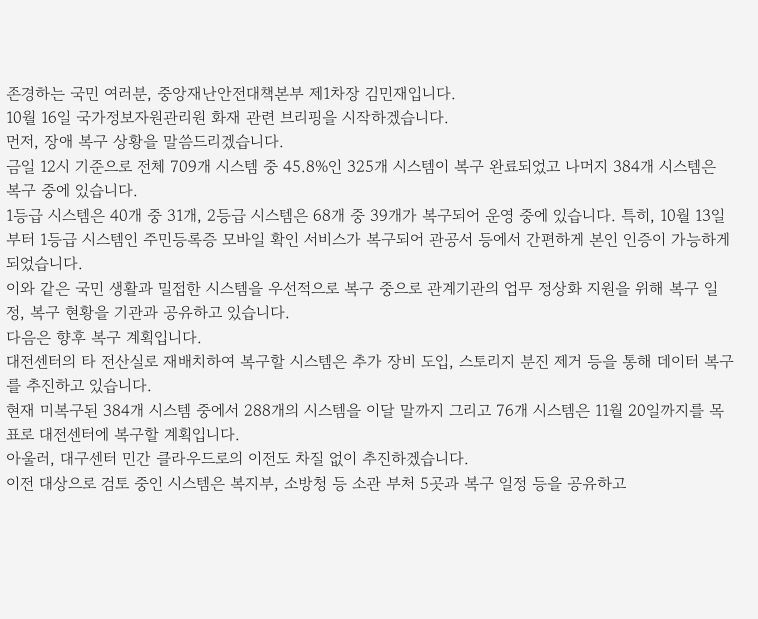존경하는 국민 여러분, 중앙재난안전대책본부 제1차장 김민재입니다.
10월 16일 국가정보자원관리원 화재 관련 브리핑을 시작하겠습니다.
먼저, 장애 복구 상황을 말씀드리겠습니다.
금일 12시 기준으로 전체 709개 시스템 중 45.8%인 325개 시스템이 복구 완료되었고 나머지 384개 시스템은 복구 중에 있습니다.
1등급 시스템은 40개 중 31개, 2등급 시스템은 68개 중 39개가 복구되어 운영 중에 있습니다. 특히, 10월 13일부터 1등급 시스템인 주민등록증 모바일 확인 서비스가 복구되어 관공서 등에서 간편하게 본인 인증이 가능하게 되었습니다.
이와 같은 국민 생활과 밀접한 시스템을 우선적으로 복구 중으로 관계기관의 업무 정상화 지원을 위해 복구 일정, 복구 현황을 기관과 공유하고 있습니다.
다음은 향후 복구 계획입니다.
대전센터의 타 전산실로 재배치하여 복구할 시스템은 추가 장비 도입, 스토리지 분진 제거 등을 통해 데이터 복구를 추진하고 있습니다.
현재 미복구된 384개 시스템 중에서 288개의 시스템을 이달 말까지 그리고 76개 시스템은 11월 20일까지를 목표로 대전센터에 복구할 계획입니다.
아울러, 대구센터 민간 클라우드로의 이전도 차질 없이 추진하겠습니다.
이전 대상으로 검토 중인 시스템은 복지부, 소방청 등 소관 부처 5곳과 복구 일정 등을 공유하고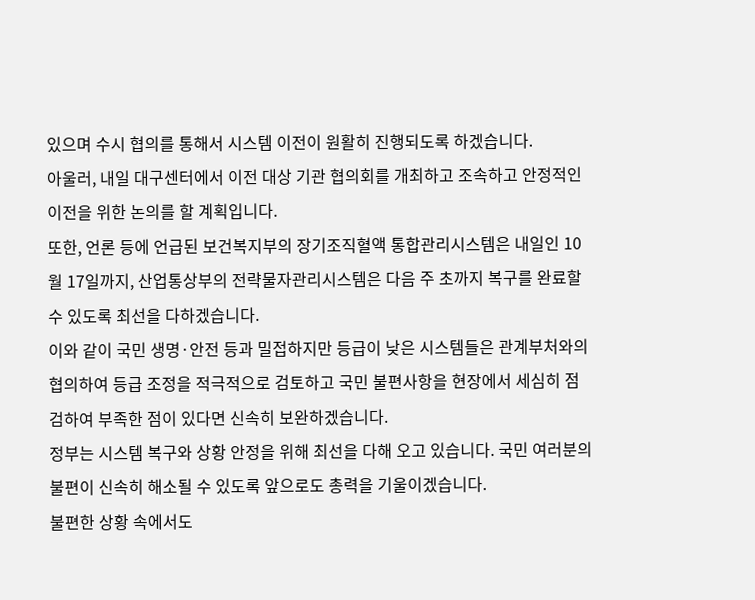있으며 수시 협의를 통해서 시스템 이전이 원활히 진행되도록 하겠습니다.
아울러, 내일 대구센터에서 이전 대상 기관 협의회를 개최하고 조속하고 안정적인 이전을 위한 논의를 할 계획입니다.
또한, 언론 등에 언급된 보건복지부의 장기조직혈액 통합관리시스템은 내일인 10월 17일까지, 산업통상부의 전략물자관리시스템은 다음 주 초까지 복구를 완료할 수 있도록 최선을 다하겠습니다.
이와 같이 국민 생명·안전 등과 밀접하지만 등급이 낮은 시스템들은 관계부처와의 협의하여 등급 조정을 적극적으로 검토하고 국민 불편사항을 현장에서 세심히 점검하여 부족한 점이 있다면 신속히 보완하겠습니다.
정부는 시스템 복구와 상황 안정을 위해 최선을 다해 오고 있습니다. 국민 여러분의 불편이 신속히 해소될 수 있도록 앞으로도 총력을 기울이겠습니다.
불편한 상황 속에서도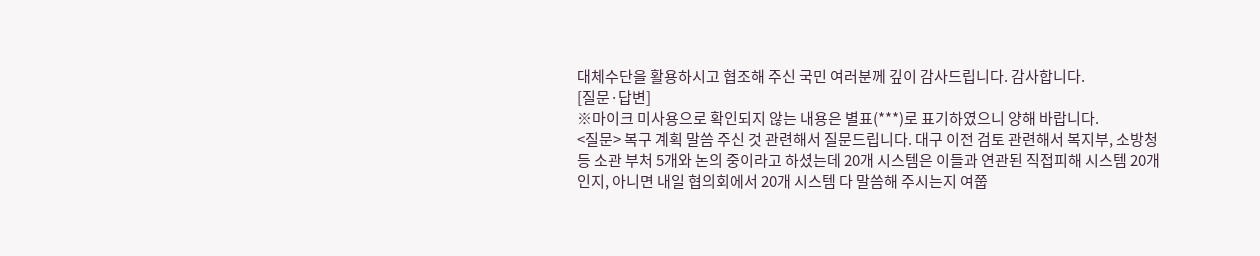대체수단을 활용하시고 협조해 주신 국민 여러분께 깊이 감사드립니다. 감사합니다.
[질문·답변]
※마이크 미사용으로 확인되지 않는 내용은 별표(***)로 표기하였으니 양해 바랍니다.
<질문> 복구 계획 말씀 주신 것 관련해서 질문드립니다. 대구 이전 검토 관련해서 복지부, 소방청 등 소관 부처 5개와 논의 중이라고 하셨는데 20개 시스템은 이들과 연관된 직접피해 시스템 20개인지, 아니면 내일 협의회에서 20개 시스템 다 말씀해 주시는지 여쭙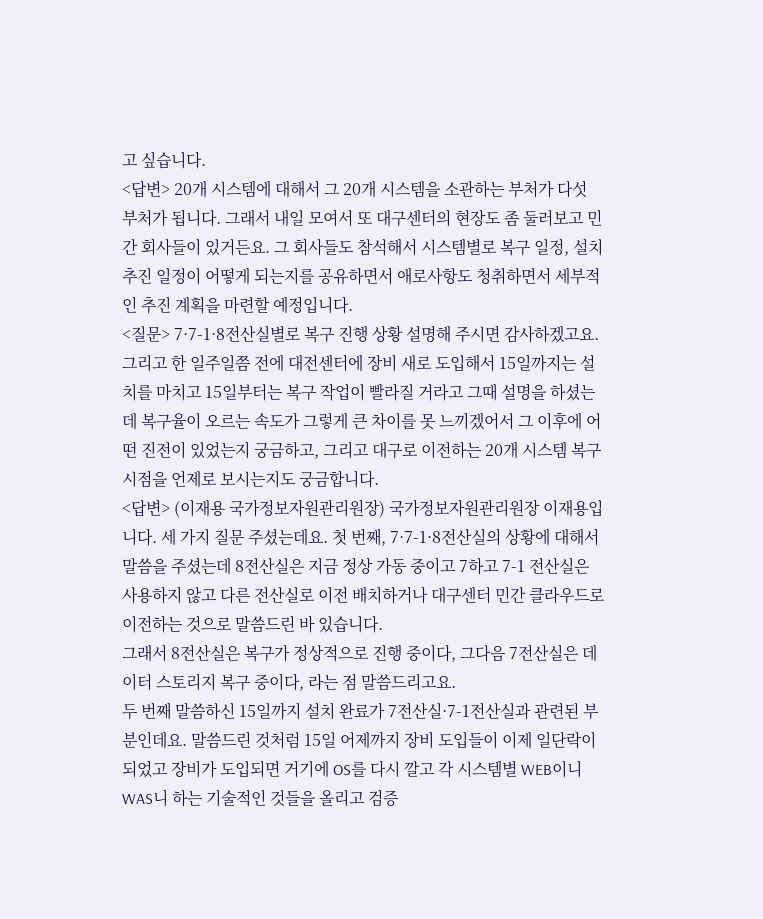고 싶습니다.
<답변> 20개 시스템에 대해서 그 20개 시스템을 소관하는 부처가 다섯 부처가 됩니다. 그래서 내일 모여서 또 대구센터의 현장도 좀 둘러보고 민간 회사들이 있거든요. 그 회사들도 참석해서 시스템별로 복구 일정, 설치 추진 일정이 어떻게 되는지를 공유하면서 애로사항도 청취하면서 세부적인 추진 계획을 마련할 예정입니다.
<질문> 7·7-1·8전산실별로 복구 진행 상황 설명해 주시면 감사하겠고요.
그리고 한 일주일쯤 전에 대전센터에 장비 새로 도입해서 15일까지는 설치를 마치고 15일부터는 복구 작업이 빨라질 거라고 그때 설명을 하셨는데 복구율이 오르는 속도가 그렇게 큰 차이를 못 느끼겠어서 그 이후에 어떤 진전이 있었는지 궁금하고, 그리고 대구로 이전하는 20개 시스템 복구 시점을 언제로 보시는지도 궁금합니다.
<답변> (이재용 국가정보자원관리원장) 국가정보자원관리원장 이재용입니다. 세 가지 질문 주셨는데요. 첫 번째, 7·7-1·8전산실의 상황에 대해서 말씀을 주셨는데 8전산실은 지금 정상 가동 중이고 7하고 7-1 전산실은 사용하지 않고 다른 전산실로 이전 배치하거나 대구센터 민간 클라우드로 이전하는 것으로 말씀드린 바 있습니다.
그래서 8전산실은 복구가 정상적으로 진행 중이다, 그다음 7전산실은 데이터 스토리지 복구 중이다, 라는 점 말씀드리고요.
두 번째 말씀하신 15일까지 설치 완료가 7전산실·7-1전산실과 관련된 부분인데요. 말씀드린 것처럼 15일 어제까지 장비 도입들이 이제 일단락이 되었고 장비가 도입되면 거기에 OS를 다시 깔고 각 시스템별 WEB이니 WAS니 하는 기술적인 것들을 올리고 검증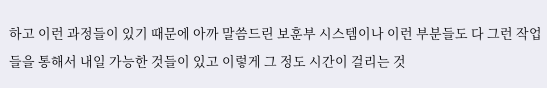하고 이런 과정들이 있기 때문에 아까 말씀드린 보훈부 시스템이나 이런 부분들도 다 그런 작업들을 통해서 내일 가능한 것들이 있고 이렇게 그 정도 시간이 걸리는 것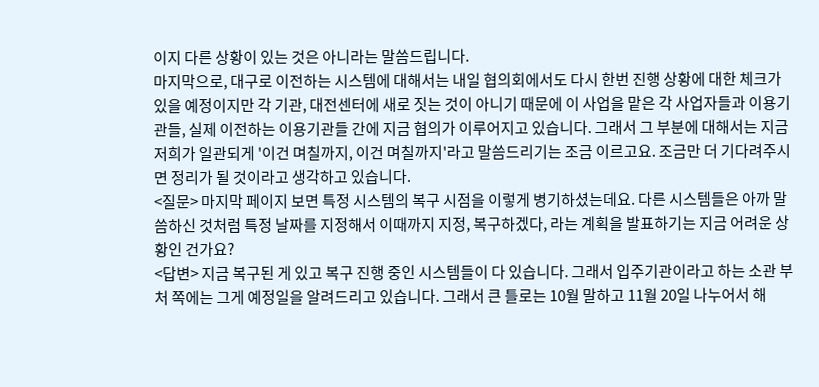이지 다른 상황이 있는 것은 아니라는 말씀드립니다.
마지막으로, 대구로 이전하는 시스템에 대해서는 내일 협의회에서도 다시 한번 진행 상황에 대한 체크가 있을 예정이지만 각 기관, 대전센터에 새로 짓는 것이 아니기 때문에 이 사업을 맡은 각 사업자들과 이용기관들, 실제 이전하는 이용기관들 간에 지금 협의가 이루어지고 있습니다. 그래서 그 부분에 대해서는 지금 저희가 일관되게 '이건 며칠까지, 이건 며칠까지'라고 말씀드리기는 조금 이르고요. 조금만 더 기다려주시면 정리가 될 것이라고 생각하고 있습니다.
<질문> 마지막 페이지 보면 특정 시스템의 복구 시점을 이렇게 병기하셨는데요. 다른 시스템들은 아까 말씀하신 것처럼 특정 날짜를 지정해서 이때까지 지정, 복구하겠다, 라는 계획을 발표하기는 지금 어려운 상황인 건가요?
<답변> 지금 복구된 게 있고 복구 진행 중인 시스템들이 다 있습니다. 그래서 입주기관이라고 하는 소관 부처 쪽에는 그게 예정일을 알려드리고 있습니다. 그래서 큰 틀로는 10월 말하고 11월 20일 나누어서 해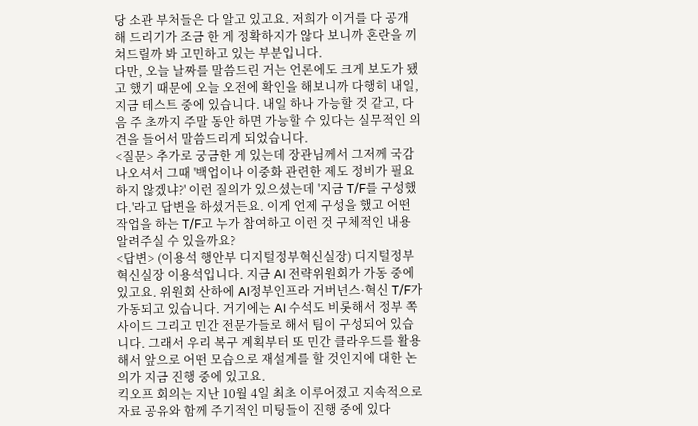당 소관 부처들은 다 알고 있고요. 저희가 이거를 다 공개해 드리기가 조금 한 게 정확하지가 않다 보니까 혼란을 끼쳐드릴까 봐 고민하고 있는 부분입니다.
다만, 오늘 날짜를 말씀드린 거는 언론에도 크게 보도가 됐고 했기 때문에 오늘 오전에 확인을 해보니까 다행히 내일, 지금 테스트 중에 있습니다. 내일 하나 가능할 것 같고, 다음 주 초까지 주말 동안 하면 가능할 수 있다는 실무적인 의견을 들어서 말씀드리게 되었습니다.
<질문> 추가로 궁금한 게 있는데 장관님께서 그저께 국감 나오셔서 그때 '백업이나 이중화 관련한 제도 정비가 필요하지 않겠냐?' 이런 질의가 있으셨는데 '지금 T/F를 구성했다.'라고 답변을 하셨거든요. 이게 언제 구성을 했고 어떤 작업을 하는 T/F고 누가 참여하고 이런 것 구체적인 내용 알려주실 수 있을까요?
<답변> (이용석 행안부 디지털정부혁신실장) 디지털정부혁신실장 이용석입니다. 지금 AI 전략위원회가 가동 중에 있고요. 위원회 산하에 AI정부인프라 거버넌스·혁신 T/F가 가동되고 있습니다. 거기에는 AI 수석도 비롯해서 정부 쪽 사이드 그리고 민간 전문가들로 해서 팀이 구성되어 있습니다. 그래서 우리 복구 계획부터 또 민간 클라우드를 활용해서 앞으로 어떤 모습으로 재설계를 할 것인지에 대한 논의가 지금 진행 중에 있고요.
킥오프 회의는 지난 10월 4일 최초 이루어졌고 지속적으로 자료 공유와 함께 주기적인 미팅들이 진행 중에 있다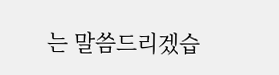는 말씀드리겠습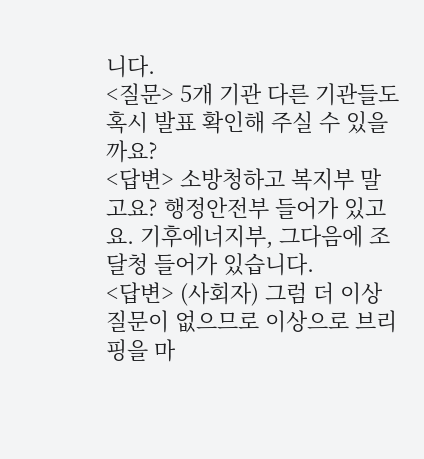니다.
<질문> 5개 기관 다른 기관들도 혹시 발표 확인해 주실 수 있을까요?
<답변> 소방청하고 복지부 말고요? 행정안전부 들어가 있고요. 기후에너지부, 그다음에 조달청 들어가 있습니다.
<답변> (사회자) 그럼 더 이상 질문이 없으므로 이상으로 브리핑을 마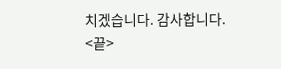치겠습니다. 감사합니다.
<끝>